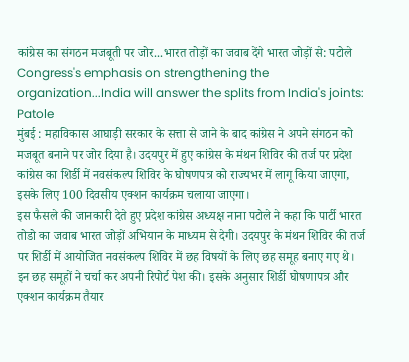कांग्रेस का संगठन मजबूती पर जोर...भारत तोड़ों का जवाब देंगे भारत जोड़ों से: पटोले
Congress's emphasis on strengthening the organization...India will answer the splits from India's joints: Patole
मुंबई : महाविकास आघाड़ी सरकार के सत्ता से जाने के बाद कांग्रेस ने अपने संगठन को मजबूत बनाने पर जोर दिया है। उदयपुर में हुए कांग्रेस के मंथन शिविर की तर्ज पर प्रदेश कांग्रेस का शिर्डी में नवसंकल्प शिविर के घोषणपत्र को राज्यभर में लागू किया जाएगा, इसके लिए 100 दिवसीय एक्शन कार्यक्रम चलाया जाएगा।
इस फैसले की जानकारी देते हुए प्रदेश कांग्रेस अध्यक्ष नाना पटोले ने कहा कि पार्टी भारत तोडो का जवाब भारत जोड़ों अभियान के माध्यम से देगी। उदयपुर के मंथन शिविर की तर्ज पर शिर्डी में आयोजित नवसंकल्प शिविर में छह विषयों के लिए छह समूह बनाए गए थे। इन छह समूहों ने चर्चा कर अपनी रिपोर्ट पेश की। इसके अनुसार शिर्डी घोषणापत्र और एक्शन कार्यक्रम तैयार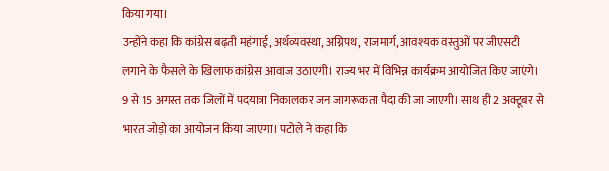किया गया।
उन्होंने कहा कि कांग्रेस बढ़ती महंगाई, अर्थव्यवस्था, अग्निपथ, राजमार्ग, आवश्यक वस्तुओं पर जीएसटी लगाने के फैसले के खिलाफ कांग्रेस आवाज उठाएगी। राज्य भर में विभिन्न कार्यक्रम आयोजित किए जाएंगे। 9 से 15 अगस्त तक जिलों में पदयात्रा निकालकर जन जागरूकता पैदा की जा जाएगी। साथ ही 2 अक्टूबर से भारत जोड़ो का आयोजन किया जाएगा। पटोले ने कहा कि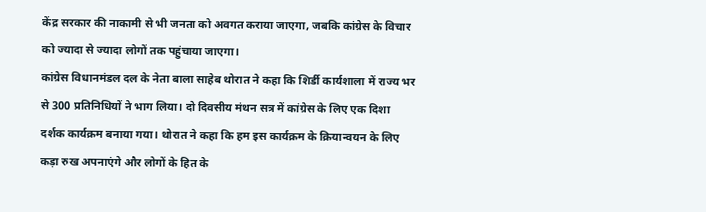केंद्र सरकार की नाकामी से भी जनता को अवगत कराया जाएगा, जबकि कांग्रेस के विचार को ज्यादा से ज्यादा लोगों तक पहुंचाया जाएगा।
कांग्रेस विधानमंडल दल के नेता बाला साहेब थोरात ने कहा कि शिर्डी कार्यशाला में राज्य भर से 300 प्रतिनिधियों ने भाग लिया। दो दिवसीय मंथन सत्र में कांग्रेस के लिए एक दिशा दर्शक कार्यक्रम बनाया गया। थोरात ने कहा कि हम इस कार्यक्रम के क्रियान्वयन के लिए कड़ा रुख अपनाएंगे और लोगों के हित के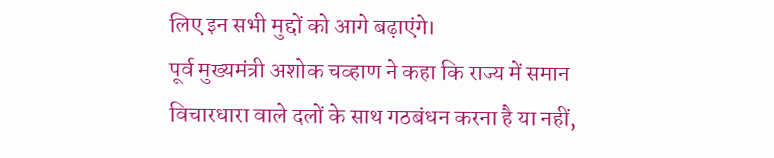लिए इन सभी मुद्दों को आगे बढ़ाएंगे।
पूर्व मुख्यमंत्री अशोक चव्हाण ने कहा कि राज्य में समान विचारधारा वाले दलों के साथ गठबंधन करना है या नहीं,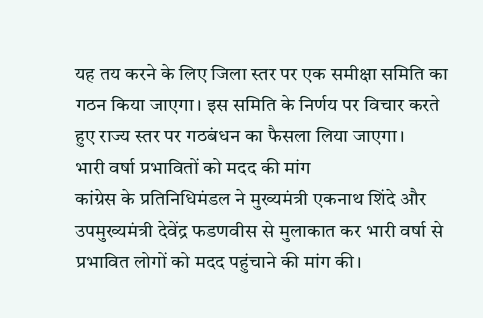यह तय करने के लिए जिला स्तर पर एक समीक्षा समिति का गठन किया जाएगा। इस समिति के निर्णय पर विचार करते हुए राज्य स्तर पर गठबंधन का फैसला लिया जाएगा।
भारी वर्षा प्रभावितों को मदद की मांग
कांग्रेस के प्रतिनिधिमंडल ने मुख्यमंत्री एकनाथ शिंदे और उपमुख्यमंत्री देवेंद्र फडणवीस से मुलाकात कर भारी वर्षा से प्रभावित लोगों को मदद पहुंचाने की मांग की।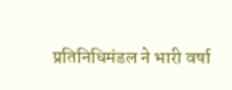प्रतिनिधिमंडल ने भारी वर्षा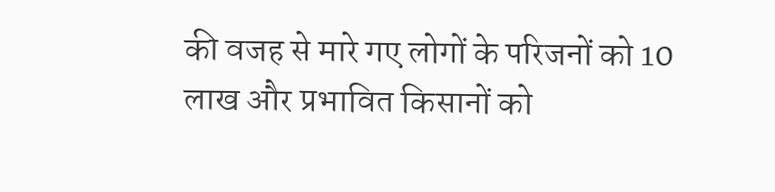की वजह से मारे गए लोगों के परिजनों को 10 लाख और प्रभावित किसानों को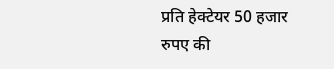प्रति हेक्टेयर 50 हजार रुपए की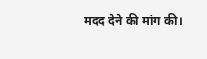मदद देने की मांग की।